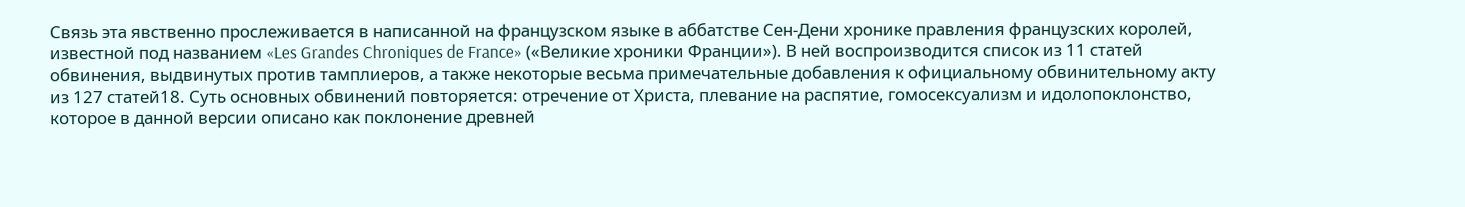Связь эта явственно прослеживается в написанной на французском языке в аббатстве Сен-Дени хронике правления французских королей, известной под названием «Les Grandes Chroniques de France» («Великие хроники Франции»). В ней воспроизводится список из 11 статей обвинения, выдвинутых против тамплиеров, а также некоторые весьма примечательные добавления к официальному обвинительному акту из 127 статей18. Суть основных обвинений повторяется: отречение от Христа, плевание на распятие, гомосексуализм и идолопоклонство, которое в данной версии описано как поклонение древней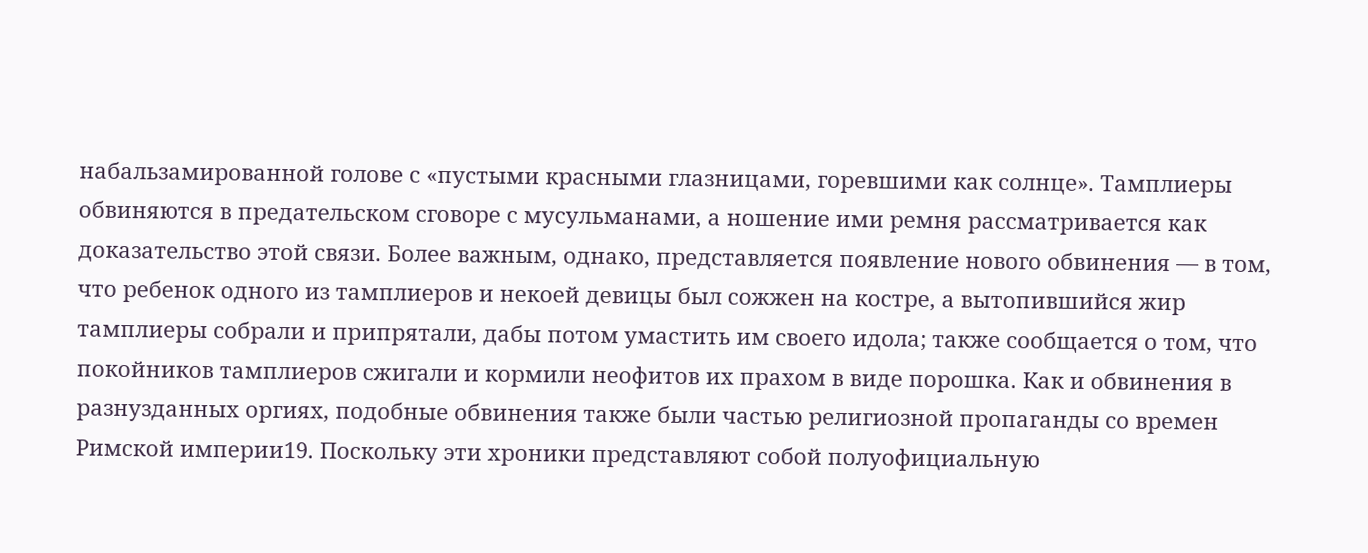набальзамированной голове с «пустыми красными глазницами, горевшими как солнце». Тамплиеры обвиняются в предательском сговоре с мусульманами, а ношение ими ремня рассматривается как доказательство этой связи. Более важным, однако, представляется появление нового обвинения — в том, что ребенок одного из тамплиеров и некоей девицы был сожжен на костре, а вытопившийся жир тамплиеры собрали и припрятали, дабы потом умастить им своего идола; также сообщается о том, что покойников тамплиеров сжигали и кормили неофитов их прахом в виде порошка. Как и обвинения в разнузданных оргиях, подобные обвинения также были частью религиозной пропаганды со времен Римской империи19. Поскольку эти хроники представляют собой полуофициальную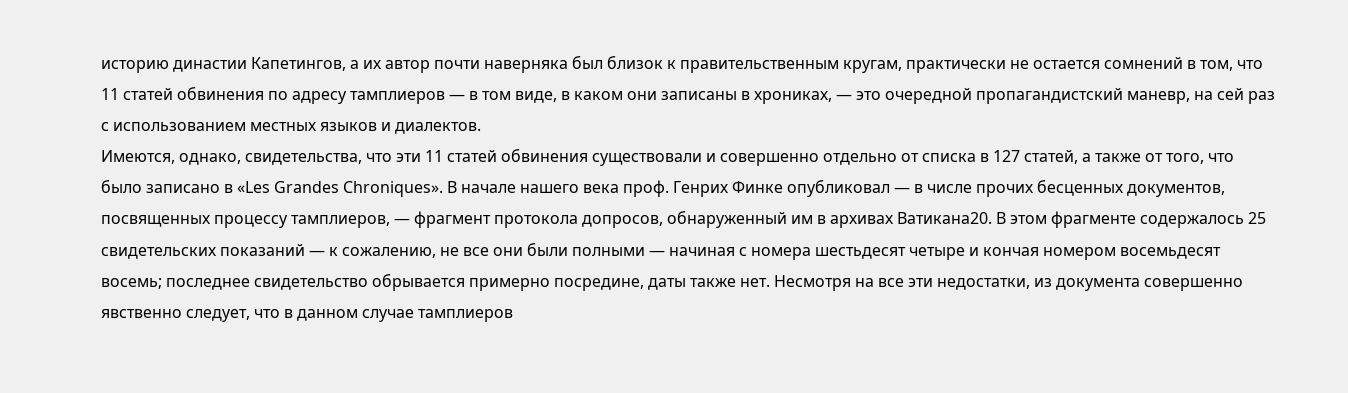историю династии Капетингов, а их автор почти наверняка был близок к правительственным кругам, практически не остается сомнений в том, что 11 статей обвинения по адресу тамплиеров — в том виде, в каком они записаны в хрониках, — это очередной пропагандистский маневр, на сей раз с использованием местных языков и диалектов.
Имеются, однако, свидетельства, что эти 11 статей обвинения существовали и совершенно отдельно от списка в 127 статей, а также от того, что было записано в «Les Grandes Chroniques». В начале нашего века проф. Генрих Финке опубликовал — в числе прочих бесценных документов, посвященных процессу тамплиеров, — фрагмент протокола допросов, обнаруженный им в архивах Ватикана20. В этом фрагменте содержалось 25 свидетельских показаний — к сожалению, не все они были полными — начиная с номера шестьдесят четыре и кончая номером восемьдесят восемь; последнее свидетельство обрывается примерно посредине, даты также нет. Несмотря на все эти недостатки, из документа совершенно явственно следует, что в данном случае тамплиеров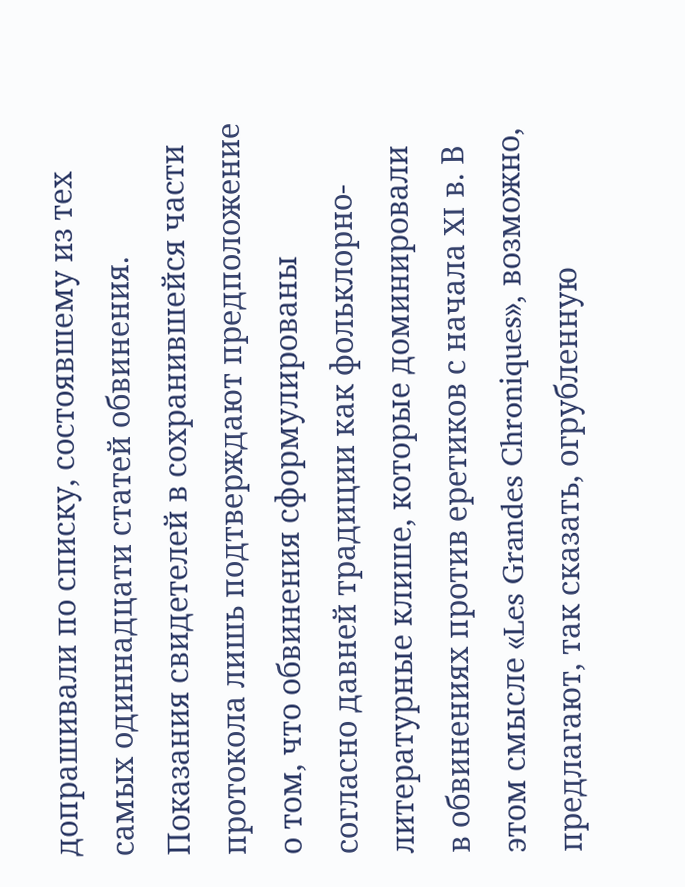допрашивали по списку, состоявшему из тех самых одиннадцати статей обвинения. Показания свидетелей в сохранившейся части протокола лишь подтверждают предположение о том, что обвинения сформулированы согласно давней традиции как фольклорно-литературные клише, которые доминировали в обвинениях против еретиков с начала XI в. В этом смысле «Les Grandes Chroniques», возможно, предлагают, так сказать, огрубленную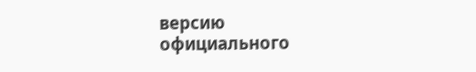версию официального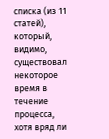списка (из 11 статей), который, видимо, существовал некоторое время в течение процесса, хотя вряд ли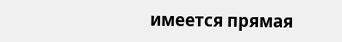имеется прямая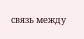связь между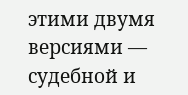этими двумя версиями — судебной и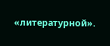«литературной».